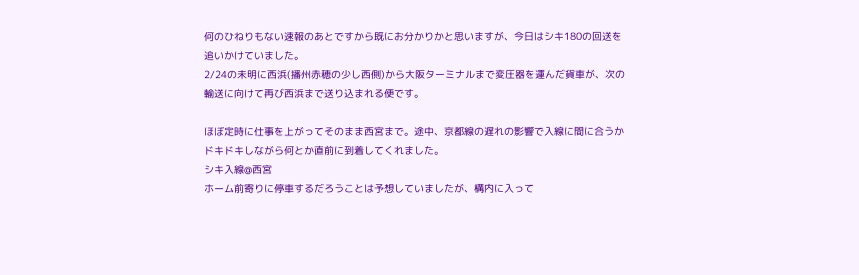何のひねりもない速報のあとですから既にお分かりかと思いますが、今日はシキ180の回送を追いかけていました。
2/24の未明に西浜(播州赤穂の少し西側)から大阪ターミナルまで変圧器を運んだ貨車が、次の輸送に向けて再び西浜まで送り込まれる便です。

ほぼ定時に仕事を上がってそのまま西宮まで。途中、京都線の遅れの影響で入線に間に合うかドキドキしながら何とか直前に到着してくれました。
シキ入線@西宮
ホーム前寄りに停車するだろうことは予想していましたが、構内に入って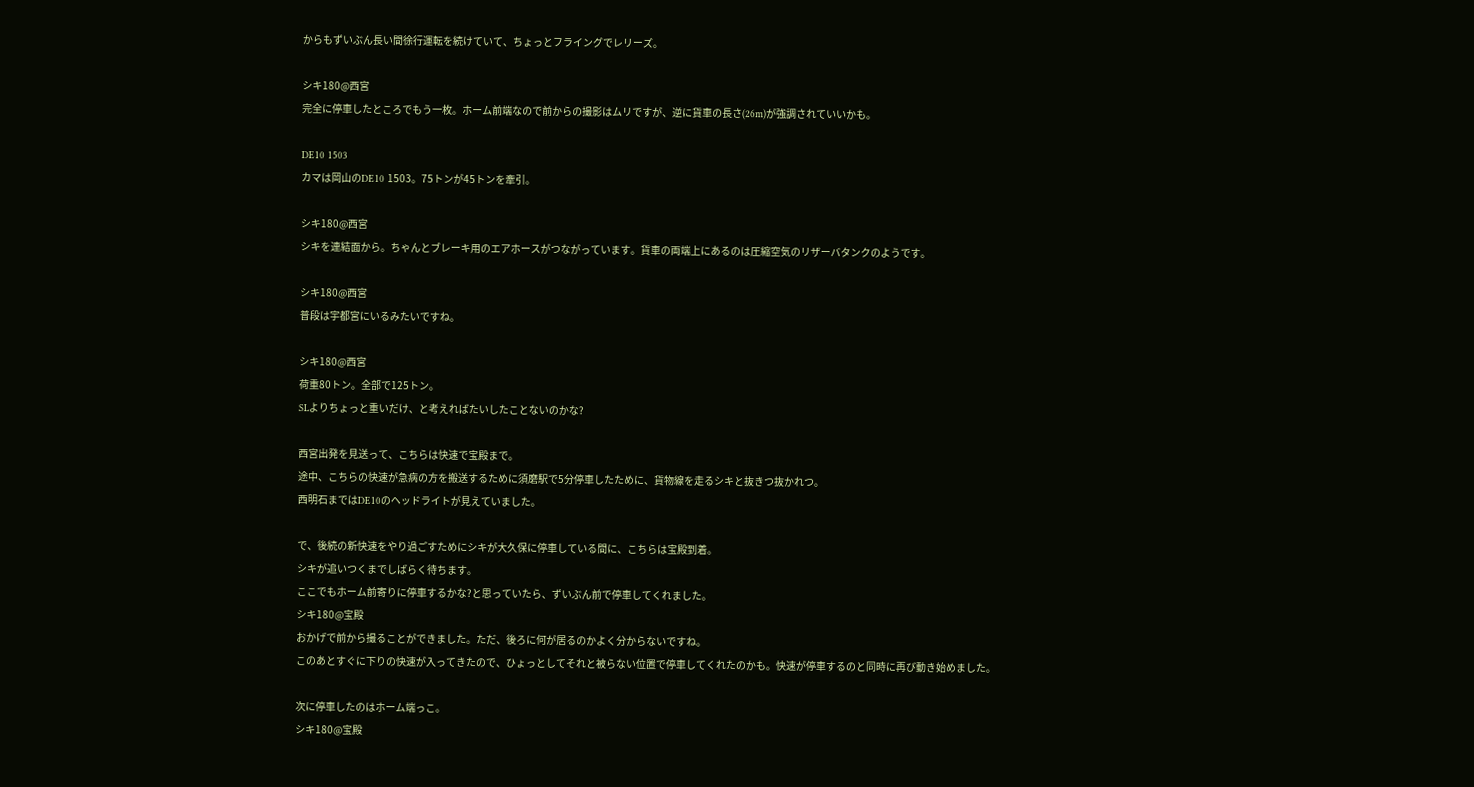からもずいぶん長い間徐行運転を続けていて、ちょっとフライングでレリーズ。

シキ180@西宮
完全に停車したところでもう一枚。ホーム前端なので前からの撮影はムリですが、逆に貨車の長さ(26m)が強調されていいかも。

DE10 1503
カマは岡山のDE10 1503。75トンが45トンを牽引。

シキ180@西宮
シキを連結面から。ちゃんとブレーキ用のエアホースがつながっています。貨車の両端上にあるのは圧縮空気のリザーバタンクのようです。

シキ180@西宮
普段は宇都宮にいるみたいですね。

シキ180@西宮
荷重80トン。全部で125トン。
SLよりちょっと重いだけ、と考えればたいしたことないのかな?

西宮出発を見送って、こちらは快速で宝殿まで。
途中、こちらの快速が急病の方を搬送するために須磨駅で5分停車したために、貨物線を走るシキと抜きつ抜かれつ。
西明石まではDE10のヘッドライトが見えていました。

で、後続の新快速をやり過ごすためにシキが大久保に停車している間に、こちらは宝殿到着。
シキが追いつくまでしばらく待ちます。
ここでもホーム前寄りに停車するかな?と思っていたら、ずいぶん前で停車してくれました。
シキ180@宝殿
おかげで前から撮ることができました。ただ、後ろに何が居るのかよく分からないですね。
このあとすぐに下りの快速が入ってきたので、ひょっとしてそれと被らない位置で停車してくれたのかも。快速が停車するのと同時に再び動き始めました。

次に停車したのはホーム端っこ。
シキ180@宝殿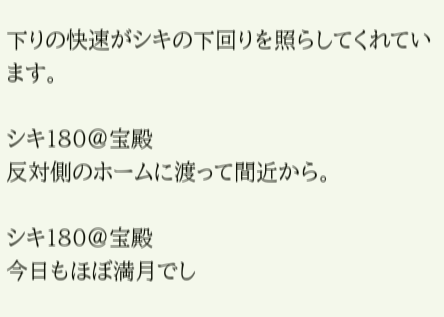下りの快速がシキの下回りを照らしてくれています。

シキ180@宝殿
反対側のホームに渡って間近から。

シキ180@宝殿
今日もほぼ満月でし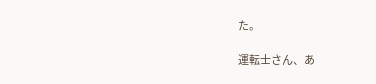た。

運転士さん、あ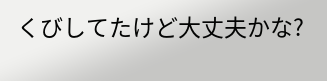くびしてたけど大丈夫かな?